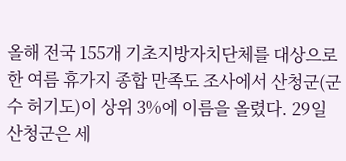올해 전국 155개 기초지방자치단체를 대상으로 한 여름 휴가지 종합 만족도 조사에서 산청군(군수 허기도)이 상위 3%에 이름을 올렸다. 29일 산청군은 세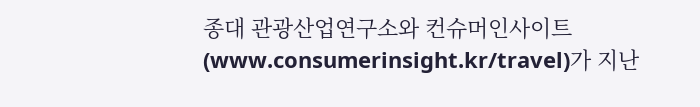종대 관광산업연구소와 컨슈머인사이트(www.consumerinsight.kr/travel)가 지난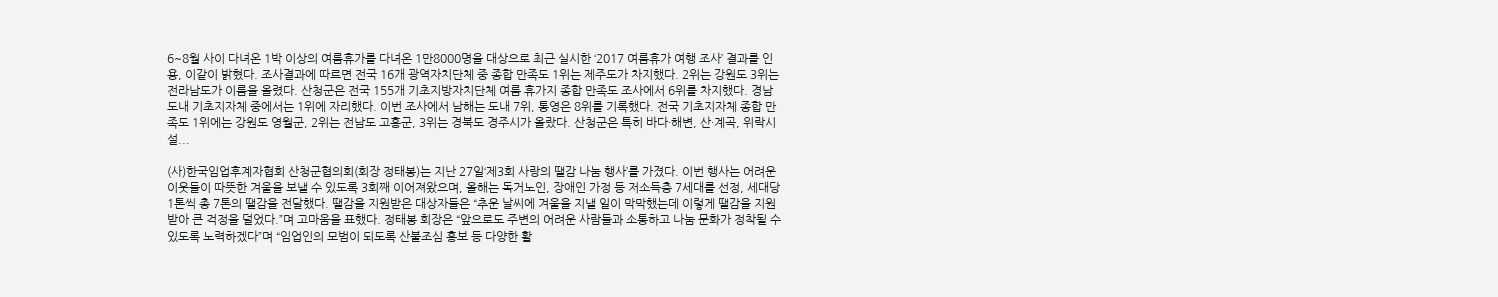6~8월 사이 다녀온 1박 이상의 여름휴가를 다녀온 1만8000명을 대상으로 최근 실시한 ‘2017 여름휴가 여행 조사’ 결과를 인용, 이같이 밝혔다. 조사결과에 따르면 전국 16개 광역자치단체 중 종합 만족도 1위는 제주도가 차지했다. 2위는 강원도 3위는 전라남도가 이름을 올렸다. 산청군은 전국 155개 기초지방자치단체 여름 휴가지 종합 만족도 조사에서 6위를 차지했다. 경남도내 기초지자체 중에서는 1위에 자리했다. 이번 조사에서 남해는 도내 7위, 통영은 8위를 기록했다. 전국 기초지자체 종합 만족도 1위에는 강원도 영월군, 2위는 전남도 고흥군, 3위는 경북도 경주시가 올랐다. 산청군은 특히 바다·해변, 산·계곡, 위락시설...

(사)한국임업후계자협회 산청군협의회(회장 정태봉)는 지난 27일‘제3회 사랑의 땔감 나눔 행사’를 가졌다. 이번 행사는 어려운 이웃들이 따뜻한 겨울을 보낼 수 있도록 3회째 이어져왔으며, 올해는 독거노인, 장애인 가정 등 저소득층 7세대를 선정, 세대당 1톤씩 총 7톤의 땔감을 전달했다. 땔감을 지원받은 대상자들은 “추운 날씨에 겨울을 지낼 일이 막막했는데 이렇게 땔감을 지원 받아 큰 걱정을 덜었다.”며 고마움을 표했다. 정태봉 회장은 “앞으로도 주변의 어려운 사람들과 소통하고 나눔 문화가 정착될 수 있도록 노력하겠다”며 “임업인의 모범이 되도록 산불조심 홍보 등 다양한 활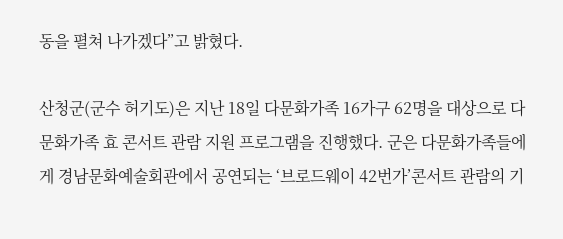동을 펼쳐 나가겠다”고 밝혔다.

산청군(군수 허기도)은 지난 18일 다문화가족 16가구 62명을 대상으로 다문화가족 효 콘서트 관람 지원 프로그램을 진행했다. 군은 다문화가족들에게 경남문화예술회관에서 공연되는 ‘브로드웨이 42번가’콘서트 관람의 기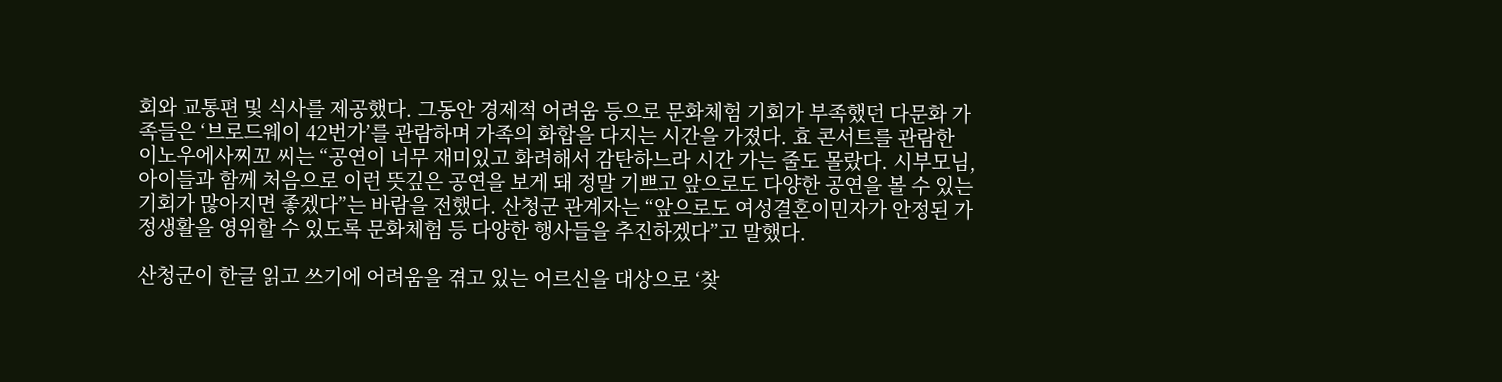회와 교통편 및 식사를 제공했다. 그동안 경제적 어려움 등으로 문화체험 기회가 부족했던 다문화 가족들은 ‘브로드웨이 42번가’를 관람하며 가족의 화합을 다지는 시간을 가졌다. 효 콘서트를 관람한 이노우에사찌꼬 씨는 “공연이 너무 재미있고 화려해서 감탄하느라 시간 가는 줄도 몰랐다. 시부모님, 아이들과 함께 처음으로 이런 뜻깊은 공연을 보게 돼 정말 기쁘고 앞으로도 다양한 공연을 볼 수 있는 기회가 많아지면 좋겠다”는 바람을 전했다. 산청군 관계자는 “앞으로도 여성결혼이민자가 안정된 가정생활을 영위할 수 있도록 문화체험 등 다양한 행사들을 추진하겠다”고 말했다.

산청군이 한글 읽고 쓰기에 어려움을 겪고 있는 어르신을 대상으로 ‘찾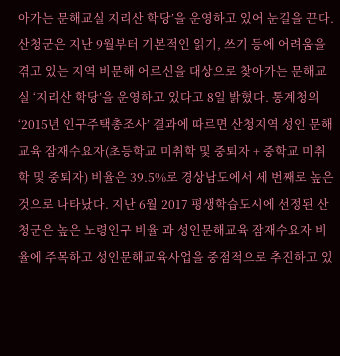아가는 문해교실 지리산 학당’을 운영하고 있어 눈길을 끈다. 산청군은 지난 9월부터 기본적인 읽기, 쓰기 등에 어려움을 겪고 있는 지역 비문해 어르신을 대상으로 찾아가는 문해교실 ‘지리산 학당’을 운영하고 있다고 8일 밝혔다. 통계청의 ‘2015년 인구주택총조사’ 결과에 따르면 산청지역 성인 문해교육 잠재수요자(초등학교 미취학 및 중퇴자 + 중학교 미취학 및 중퇴자) 비율은 39.5%로 경상남도에서 세 번째로 높은 것으로 나타났다. 지난 6월 2017 평생학습도시에 선정된 산청군은 높은 노령인구 비율 과 성인문해교육 잠재수요자 비율에 주목하고 성인문해교육사업을 중점적으로 추진하고 있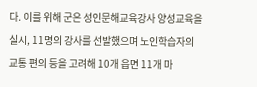다. 이를 위해 군은 성인문해교육강사 양성교육을 실시, 11명의 강사를 선발했으며 노인학습자의 교통 편의 등을 고려해 10개 읍면 11개 마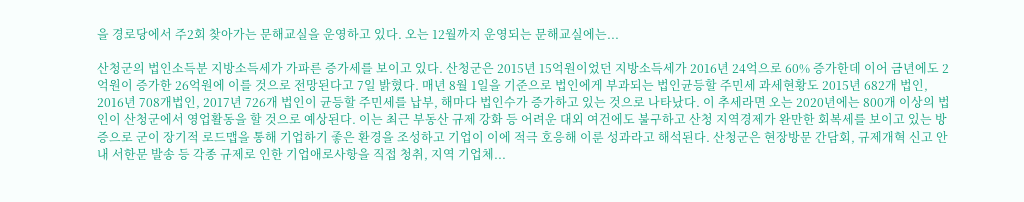을 경로당에서 주2회 찾아가는 문해교실을 운영하고 있다. 오는 12월까지 운영되는 문해교실에는...

산청군의 법인소득분 지방소득세가 가파른 증가세를 보이고 있다. 산청군은 2015년 15억원이었던 지방소득세가 2016년 24억으로 60% 증가한데 이어 금년에도 2억원이 증가한 26억원에 이를 것으로 전망된다고 7일 밝혔다. 매년 8월 1일을 기준으로 법인에게 부과되는 법인균등할 주민세 과세현황도 2015년 682개 법인, 2016년 708개법인, 2017년 726개 법인이 균등할 주민세를 납부, 해마다 법인수가 증가하고 있는 것으로 나타났다. 이 추세라면 오는 2020년에는 800개 이상의 법인이 산청군에서 영업활동을 할 것으로 예상된다. 이는 최근 부동산 규제 강화 등 어려운 대외 여건에도 불구하고 산청 지역경제가 완만한 회복세를 보이고 있는 방증으로 군이 장기적 로드맵을 통해 기업하기 좋은 환경을 조성하고 기업이 이에 적극 호응해 이룬 성과라고 해석된다. 산청군은 현장방문 간담회, 규제개혁 신고 안내 서한문 발송 등 각종 규제로 인한 기업애로사항을 직접 청취, 지역 기업체...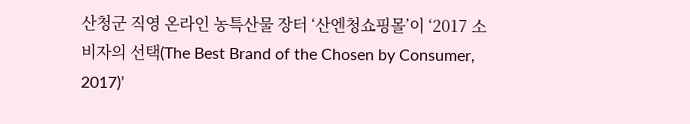산청군 직영 온라인 농특산물 장터 ‘산엔청쇼핑몰’이 ‘2017 소비자의 선택(The Best Brand of the Chosen by Consumer, 2017)’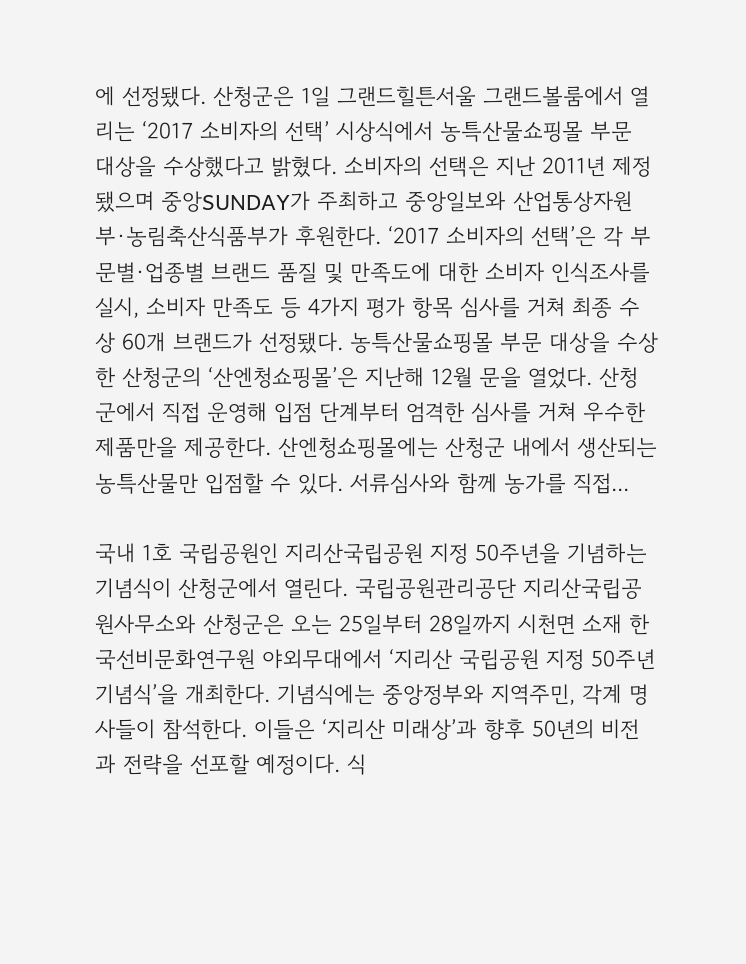에 선정됐다. 산청군은 1일 그랜드힐튼서울 그랜드볼룸에서 열리는 ‘2017 소비자의 선택’ 시상식에서 농특산물쇼핑몰 부문 대상을 수상했다고 밝혔다. 소비자의 선택은 지난 2011년 제정됐으며 중앙SUNDAY가 주최하고 중앙일보와 산업통상자원부·농림축산식품부가 후원한다. ‘2017 소비자의 선택’은 각 부문별·업종별 브랜드 품질 및 만족도에 대한 소비자 인식조사를 실시, 소비자 만족도 등 4가지 평가 항목 심사를 거쳐 최종 수상 60개 브랜드가 선정됐다. 농특산물쇼핑몰 부문 대상을 수상한 산청군의 ‘산엔청쇼핑몰’은 지난해 12월 문을 열었다. 산청군에서 직접 운영해 입점 단계부터 엄격한 심사를 거쳐 우수한 제품만을 제공한다. 산엔청쇼핑몰에는 산청군 내에서 생산되는 농특산물만 입점할 수 있다. 서류심사와 함께 농가를 직접...

국내 1호 국립공원인 지리산국립공원 지정 50주년을 기념하는 기념식이 산청군에서 열린다. 국립공원관리공단 지리산국립공원사무소와 산청군은 오는 25일부터 28일까지 시천면 소재 한국선비문화연구원 야외무대에서 ‘지리산 국립공원 지정 50주년 기념식’을 개최한다. 기념식에는 중앙정부와 지역주민, 각계 명사들이 참석한다. 이들은 ‘지리산 미래상’과 향후 50년의 비전과 전략을 선포할 예정이다. 식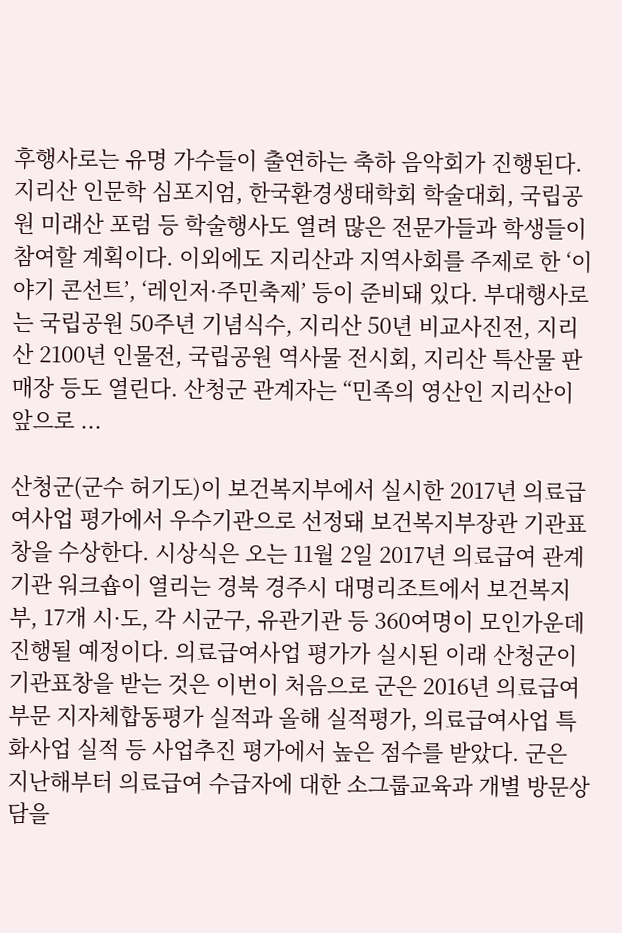후행사로는 유명 가수들이 출연하는 축하 음악회가 진행된다. 지리산 인문학 심포지엄, 한국환경생태학회 학술대회, 국립공원 미래산 포럼 등 학술행사도 열려 많은 전문가들과 학생들이 참여할 계획이다. 이외에도 지리산과 지역사회를 주제로 한 ‘이야기 콘선트’, ‘레인저·주민축제’ 등이 준비돼 있다. 부대행사로는 국립공원 50주년 기념식수, 지리산 50년 비교사진전, 지리산 2100년 인물전, 국립공원 역사물 전시회, 지리산 특산물 판매장 등도 열린다. 산청군 관계자는 “민족의 영산인 지리산이 앞으로 ...

산청군(군수 허기도)이 보건복지부에서 실시한 2017년 의료급여사업 평가에서 우수기관으로 선정돼 보건복지부장관 기관표창을 수상한다. 시상식은 오는 11월 2일 2017년 의료급여 관계기관 워크숍이 열리는 경북 경주시 대명리조트에서 보건복지부, 17개 시·도, 각 시군구, 유관기관 등 360여명이 모인가운데 진행될 예정이다. 의료급여사업 평가가 실시된 이래 산청군이 기관표창을 받는 것은 이번이 처음으로 군은 2016년 의료급여부문 지자체합동평가 실적과 올해 실적평가, 의료급여사업 특화사업 실적 등 사업추진 평가에서 높은 점수를 받았다. 군은 지난해부터 의료급여 수급자에 대한 소그룹교육과 개별 방문상담을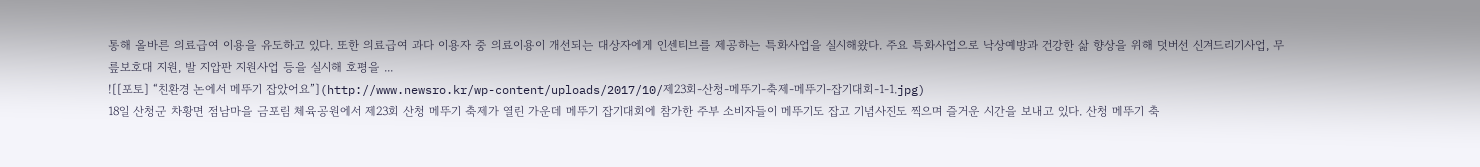통해 올바른 의료급여 이용을 유도하고 있다. 또한 의료급여 과다 이용자 중 의료이용이 개선되는 대상자에게 인센티브를 제공하는 특화사업을 실시해왔다. 주요 특화사업으로 낙상예방과 건강한 삶 향상을 위해 덧버선 신겨드리기사업, 무릎보호대 지원, 발 지압판 지원사업 등을 실시해 호평을 ...
![[포토] “친환경 논에서 메뚜기 잡았어요”](http://www.newsro.kr/wp-content/uploads/2017/10/제23회-산청-메뚜기-축제-메뚜기-잡기대회-1-1.jpg)
18일 산청군 차황면 점남마을 금포림 체육공원에서 제23회 산청 메뚜기 축제가 열린 가운데 메뚜기 잡기대회에 참가한 주부 소비자들이 메뚜기도 잡고 기념사진도 찍으며 즐거운 시간을 보내고 있다. 산청 메뚜기 축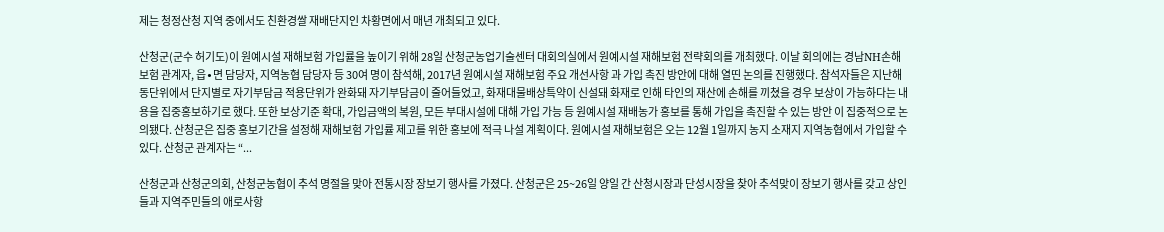제는 청정산청 지역 중에서도 친환경쌀 재배단지인 차황면에서 매년 개최되고 있다.

산청군(군수 허기도)이 원예시설 재해보험 가입률을 높이기 위해 28일 산청군농업기술센터 대회의실에서 원예시설 재해보험 전략회의를 개최했다. 이날 회의에는 경남NH손해보험 관계자, 읍∙면 담당자, 지역농협 담당자 등 30여 명이 참석해, 2017년 원예시설 재해보험 주요 개선사항 과 가입 촉진 방안에 대해 열띤 논의를 진행했다. 참석자들은 지난해 동단위에서 단지별로 자기부담금 적용단위가 완화돼 자기부담금이 줄어들었고, 화재대물배상특약이 신설돼 화재로 인해 타인의 재산에 손해를 끼쳤을 경우 보상이 가능하다는 내용을 집중홍보하기로 했다. 또한 보상기준 확대, 가입금액의 복원, 모든 부대시설에 대해 가입 가능 등 원예시설 재배농가 홍보를 통해 가입을 촉진할 수 있는 방안 이 집중적으로 논의됐다. 산청군은 집중 홍보기간을 설정해 재해보험 가입률 제고를 위한 홍보에 적극 나설 계획이다. 원예시설 재해보험은 오는 12월 1일까지 농지 소재지 지역농협에서 가입할 수 있다. 산청군 관계자는 “...

산청군과 산청군의회, 산청군농협이 추석 명절을 맞아 전통시장 장보기 행사를 가졌다. 산청군은 25~26일 양일 간 산청시장과 단성시장을 찾아 추석맞이 장보기 행사를 갖고 상인들과 지역주민들의 애로사항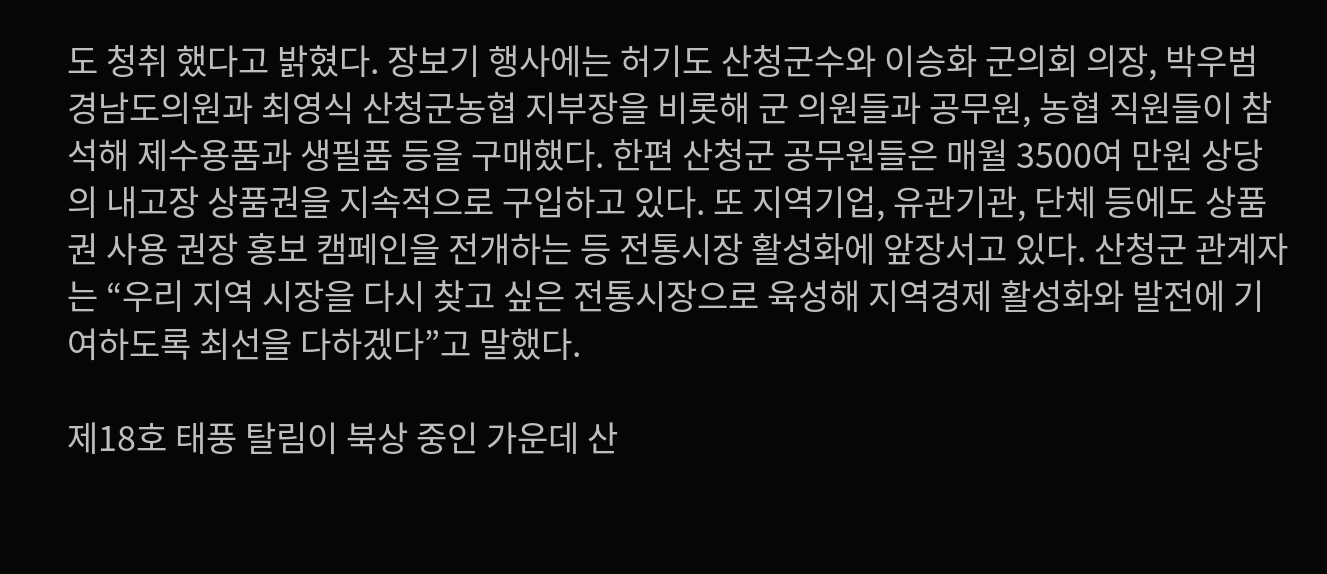도 청취 했다고 밝혔다. 장보기 행사에는 허기도 산청군수와 이승화 군의회 의장, 박우범 경남도의원과 최영식 산청군농협 지부장을 비롯해 군 의원들과 공무원, 농협 직원들이 참석해 제수용품과 생필품 등을 구매했다. 한편 산청군 공무원들은 매월 3500여 만원 상당의 내고장 상품권을 지속적으로 구입하고 있다. 또 지역기업, 유관기관, 단체 등에도 상품권 사용 권장 홍보 캠페인을 전개하는 등 전통시장 활성화에 앞장서고 있다. 산청군 관계자는 “우리 지역 시장을 다시 찾고 싶은 전통시장으로 육성해 지역경제 활성화와 발전에 기여하도록 최선을 다하겠다”고 말했다.

제18호 태풍 탈림이 북상 중인 가운데 산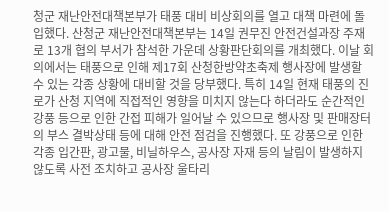청군 재난안전대책본부가 태풍 대비 비상회의를 열고 대책 마련에 돌입했다. 산청군 재난안전대책본부는 14일 권무진 안전건설과장 주재로 13개 협의 부서가 참석한 가운데 상황판단회의를 개최했다. 이날 회의에서는 태풍으로 인해 제17회 산청한방약초축제 행사장에 발생할 수 있는 각종 상황에 대비할 것을 당부했다. 특히 14일 현재 태풍의 진로가 산청 지역에 직접적인 영향을 미치지 않는다 하더라도 순간적인 강풍 등으로 인한 간접 피해가 일어날 수 있으므로 행사장 및 판매장터의 부스 결박상태 등에 대해 안전 점검을 진행했다. 또 강풍으로 인한 각종 입간판, 광고물, 비닐하우스, 공사장 자재 등의 날림이 발생하지 않도록 사전 조치하고 공사장 울타리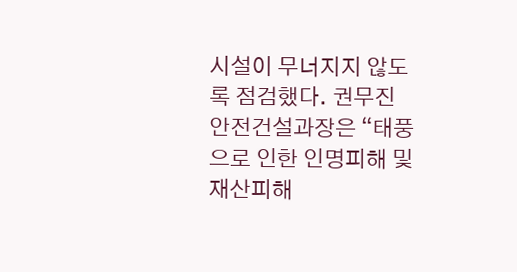시설이 무너지지 않도록 점검했다. 권무진 안전건설과장은 “태풍으로 인한 인명피해 및 재산피해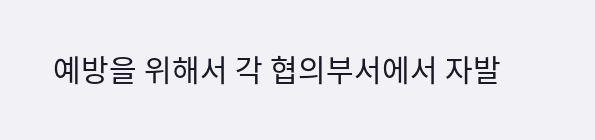예방을 위해서 각 협의부서에서 자발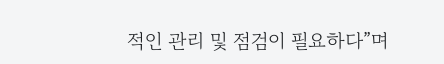적인 관리 및 점검이 필요하다”며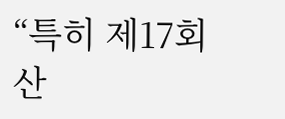“특히 제17회 산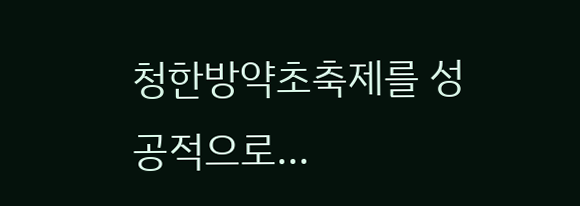청한방약초축제를 성공적으로...